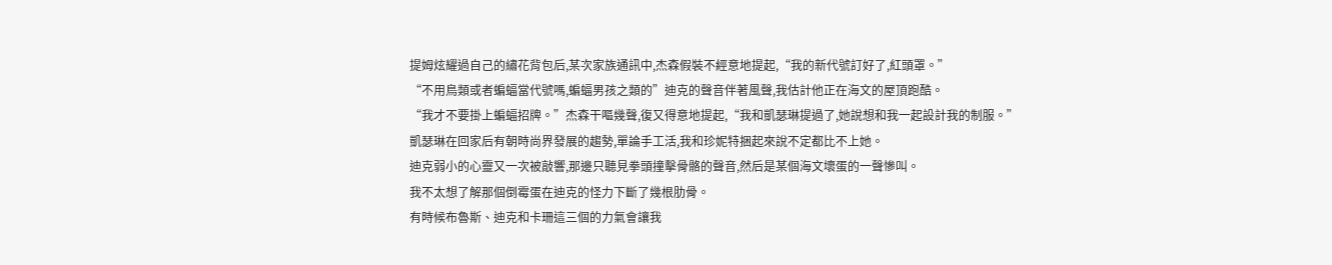提姆炫耀過自己的繡花背包后,某次家族通訊中,杰森假裝不經意地提起,“我的新代號訂好了,紅頭罩。”
“不用鳥類或者蝙蝠當代號嗎,蝙蝠男孩之類的”迪克的聲音伴著風聲,我估計他正在海文的屋頂跑酷。
“我才不要掛上蝙蝠招牌。”杰森干嘔幾聲,復又得意地提起,“我和凱瑟琳提過了,她說想和我一起設計我的制服。”
凱瑟琳在回家后有朝時尚界發展的趨勢,單論手工活,我和珍妮特捆起來說不定都比不上她。
迪克弱小的心靈又一次被敲響,那邊只聽見拳頭撞擊骨骼的聲音,然后是某個海文壞蛋的一聲慘叫。
我不太想了解那個倒霉蛋在迪克的怪力下斷了幾根肋骨。
有時候布魯斯、迪克和卡珊這三個的力氣會讓我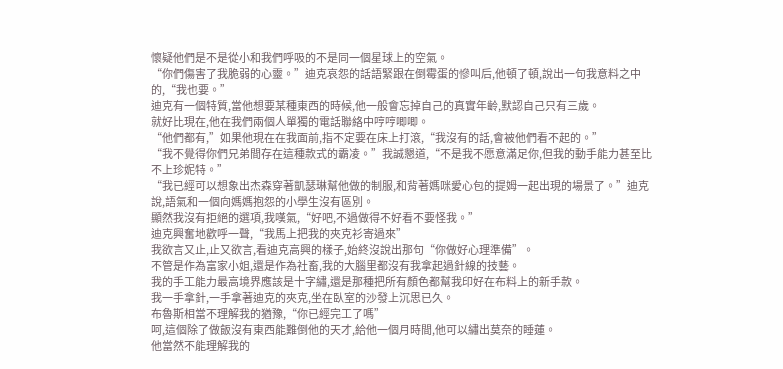懷疑他們是不是從小和我們呼吸的不是同一個星球上的空氣。
“你們傷害了我脆弱的心靈。”迪克哀怨的話語緊跟在倒霉蛋的慘叫后,他頓了頓,說出一句我意料之中的,“我也要。”
迪克有一個特質,當他想要某種東西的時候,他一般會忘掉自己的真實年齡,默認自己只有三歲。
就好比現在,他在我們兩個人單獨的電話聯絡中哼哼唧唧。
“他們都有,”如果他現在在我面前,指不定要在床上打滾,“我沒有的話,會被他們看不起的。”
“我不覺得你們兄弟間存在這種款式的霸凌。”我誠懇道,“不是我不愿意滿足你,但我的動手能力甚至比不上珍妮特。”
“我已經可以想象出杰森穿著凱瑟琳幫他做的制服,和背著媽咪愛心包的提姆一起出現的場景了。”迪克說,語氣和一個向媽媽抱怨的小學生沒有區別。
顯然我沒有拒絕的選項,我嘆氣,“好吧,不過做得不好看不要怪我。”
迪克興奮地歡呼一聲,“我馬上把我的夾克衫寄過來”
我欲言又止,止又欲言,看迪克高興的樣子,始終沒說出那句“你做好心理準備”。
不管是作為富家小姐,還是作為社畜,我的大腦里都沒有我拿起過針線的技藝。
我的手工能力最高境界應該是十字繡,還是那種把所有顏色都幫我印好在布料上的新手款。
我一手拿針,一手拿著迪克的夾克,坐在臥室的沙發上沉思已久。
布魯斯相當不理解我的猶豫,“你已經完工了嗎”
呵,這個除了做飯沒有東西能難倒他的天才,給他一個月時間,他可以繡出莫奈的睡蓮。
他當然不能理解我的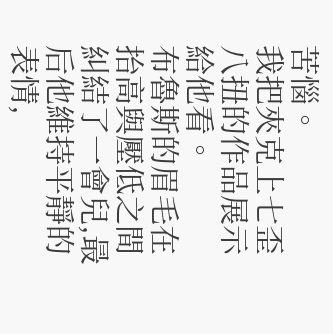苦惱。
我把夾克上七歪八扭的作品展示給他看。
布魯斯的眉毛在抬高與壓低之間糾結了一會兒,最后他維持平靜的表情,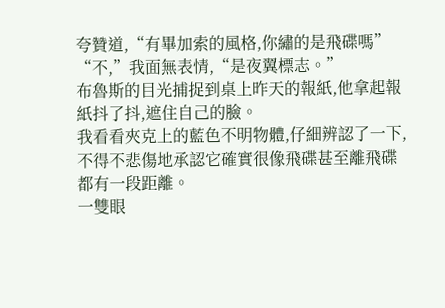夸贊道,“有畢加索的風格,你繡的是飛碟嗎”
“不,”我面無表情,“是夜翼標志。”
布魯斯的目光捕捉到桌上昨天的報紙,他拿起報紙抖了抖,遮住自己的臉。
我看看夾克上的藍色不明物體,仔細辨認了一下,不得不悲傷地承認它確實很像飛碟甚至離飛碟都有一段距離。
一雙眼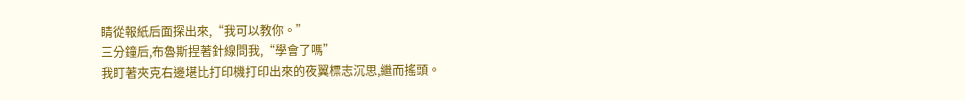睛從報紙后面探出來,“我可以教你。”
三分鐘后,布魯斯捏著針線問我,“學會了嗎”
我盯著夾克右邊堪比打印機打印出來的夜翼標志沉思,繼而搖頭。